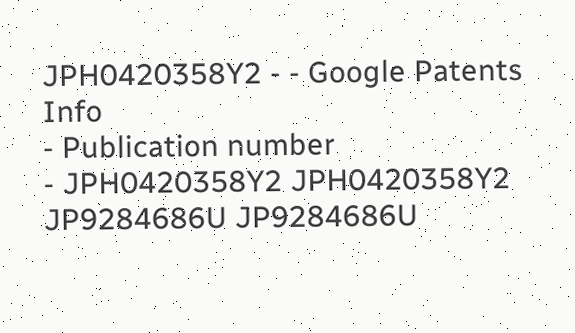JPH0420358Y2 - - Google Patents
Info
- Publication number
- JPH0420358Y2 JPH0420358Y2 JP9284686U JP9284686U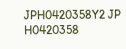JPH0420358Y2 JP H0420358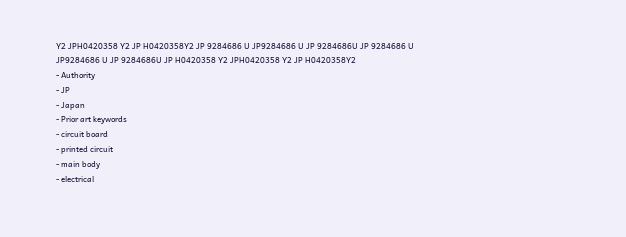Y2 JPH0420358 Y2 JP H0420358Y2 JP 9284686 U JP9284686 U JP 9284686U JP 9284686 U JP9284686 U JP 9284686U JP H0420358 Y2 JPH0420358 Y2 JP H0420358Y2
- Authority
- JP
- Japan
- Prior art keywords
- circuit board
- printed circuit
- main body
- electrical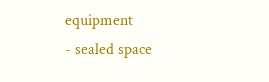equipment
- sealed space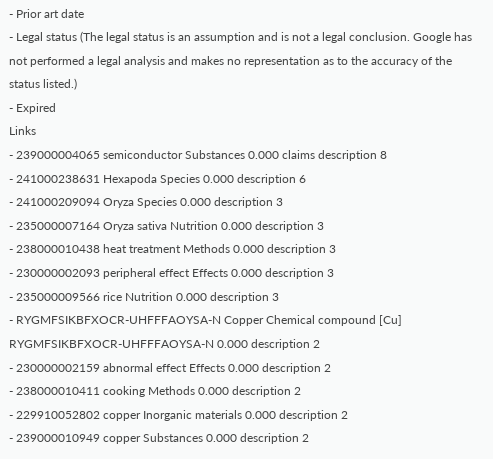- Prior art date
- Legal status (The legal status is an assumption and is not a legal conclusion. Google has not performed a legal analysis and makes no representation as to the accuracy of the status listed.)
- Expired
Links
- 239000004065 semiconductor Substances 0.000 claims description 8
- 241000238631 Hexapoda Species 0.000 description 6
- 241000209094 Oryza Species 0.000 description 3
- 235000007164 Oryza sativa Nutrition 0.000 description 3
- 238000010438 heat treatment Methods 0.000 description 3
- 230000002093 peripheral effect Effects 0.000 description 3
- 235000009566 rice Nutrition 0.000 description 3
- RYGMFSIKBFXOCR-UHFFFAOYSA-N Copper Chemical compound [Cu] RYGMFSIKBFXOCR-UHFFFAOYSA-N 0.000 description 2
- 230000002159 abnormal effect Effects 0.000 description 2
- 238000010411 cooking Methods 0.000 description 2
- 229910052802 copper Inorganic materials 0.000 description 2
- 239000010949 copper Substances 0.000 description 2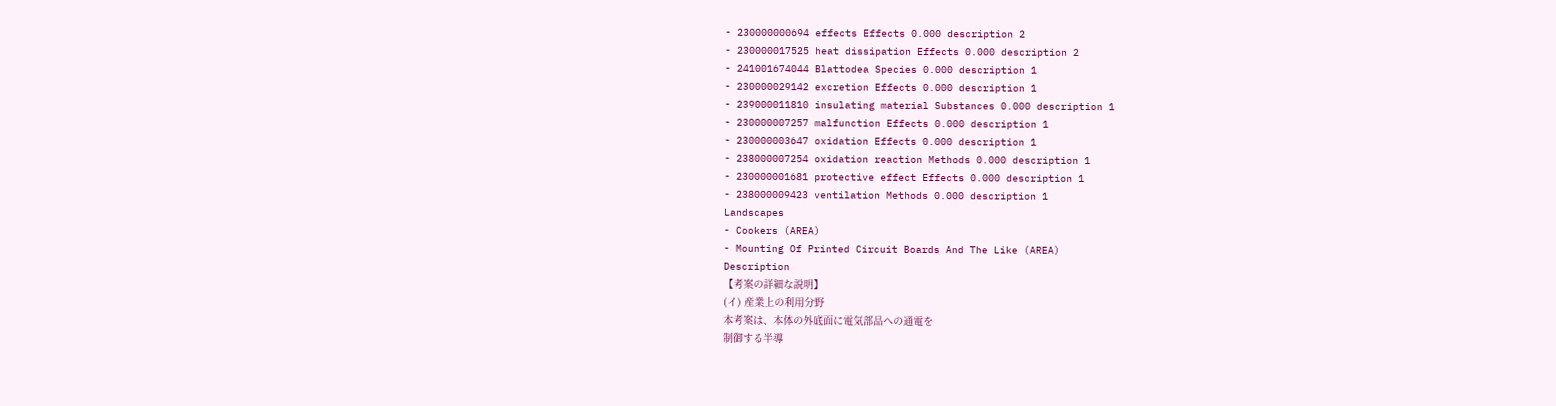- 230000000694 effects Effects 0.000 description 2
- 230000017525 heat dissipation Effects 0.000 description 2
- 241001674044 Blattodea Species 0.000 description 1
- 230000029142 excretion Effects 0.000 description 1
- 239000011810 insulating material Substances 0.000 description 1
- 230000007257 malfunction Effects 0.000 description 1
- 230000003647 oxidation Effects 0.000 description 1
- 238000007254 oxidation reaction Methods 0.000 description 1
- 230000001681 protective effect Effects 0.000 description 1
- 238000009423 ventilation Methods 0.000 description 1
Landscapes
- Cookers (AREA)
- Mounting Of Printed Circuit Boards And The Like (AREA)
Description
【考案の詳細な説明】
(イ) 産業上の利用分野
本考案は、本体の外底面に電気部品への通電を
制御する半導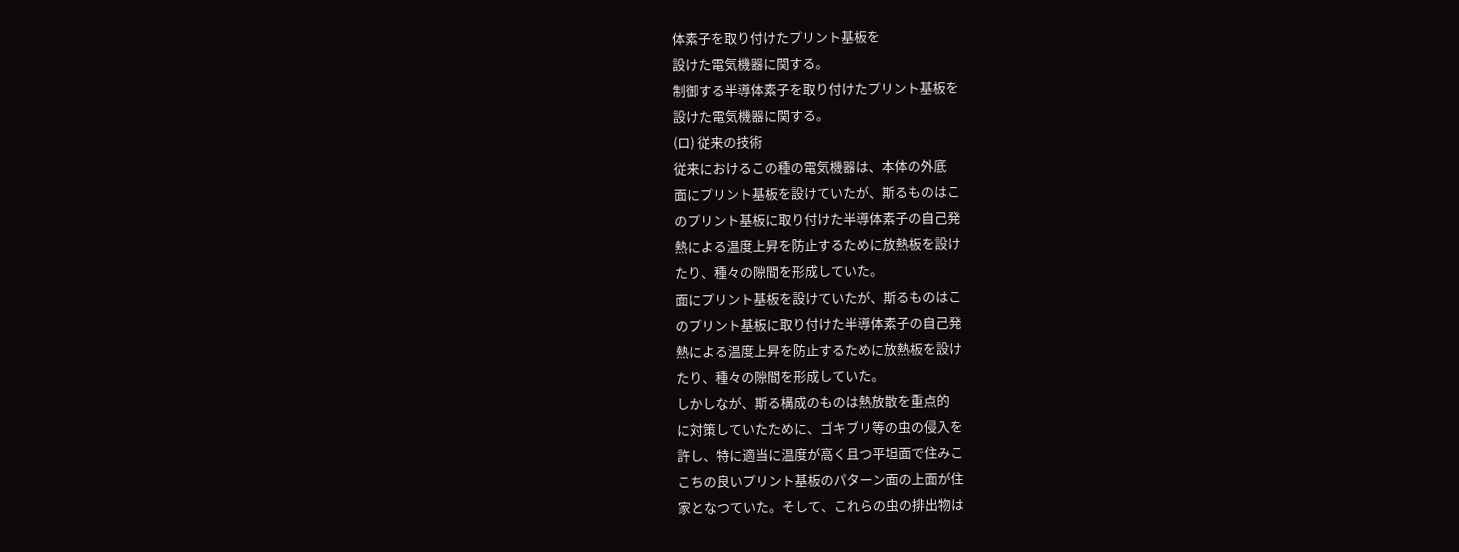体素子を取り付けたプリント基板を
設けた電気機器に関する。
制御する半導体素子を取り付けたプリント基板を
設けた電気機器に関する。
(ロ) 従来の技術
従来におけるこの種の電気機器は、本体の外底
面にプリント基板を設けていたが、斯るものはこ
のプリント基板に取り付けた半導体素子の自己発
熱による温度上昇を防止するために放熱板を設け
たり、種々の隙間を形成していた。
面にプリント基板を設けていたが、斯るものはこ
のプリント基板に取り付けた半導体素子の自己発
熱による温度上昇を防止するために放熱板を設け
たり、種々の隙間を形成していた。
しかしなが、斯る構成のものは熱放散を重点的
に対策していたために、ゴキブリ等の虫の侵入を
許し、特に適当に温度が高く且つ平坦面で住みこ
こちの良いプリント基板のパターン面の上面が住
家となつていた。そして、これらの虫の排出物は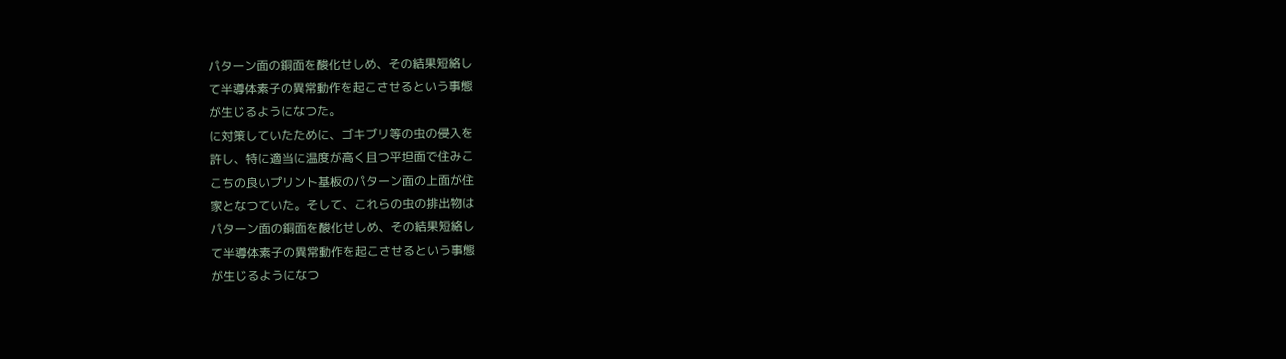パターン面の銅面を酸化せしめ、その結果短絡し
て半導体素子の異常動作を起こさせるという事態
が生じるようになつた。
に対策していたために、ゴキブリ等の虫の侵入を
許し、特に適当に温度が高く且つ平坦面で住みこ
こちの良いプリント基板のパターン面の上面が住
家となつていた。そして、これらの虫の排出物は
パターン面の銅面を酸化せしめ、その結果短絡し
て半導体素子の異常動作を起こさせるという事態
が生じるようになつ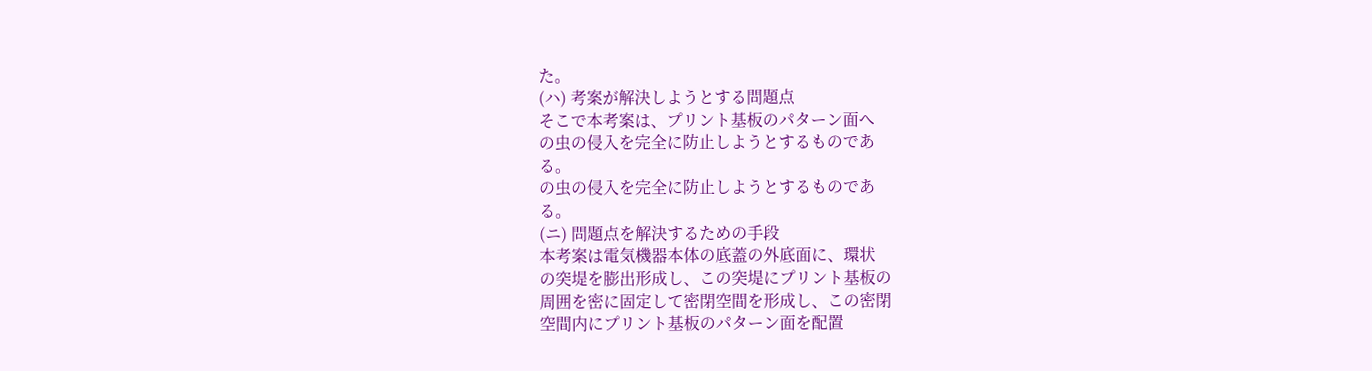た。
(ハ) 考案が解決しようとする問題点
そこで本考案は、プリント基板のパターン面へ
の虫の侵入を完全に防止しようとするものであ
る。
の虫の侵入を完全に防止しようとするものであ
る。
(ニ) 問題点を解決するための手段
本考案は電気機器本体の底蓋の外底面に、環状
の突堤を膨出形成し、この突堤にプリント基板の
周囲を密に固定して密閉空間を形成し、この密閉
空間内にプリント基板のパターン面を配置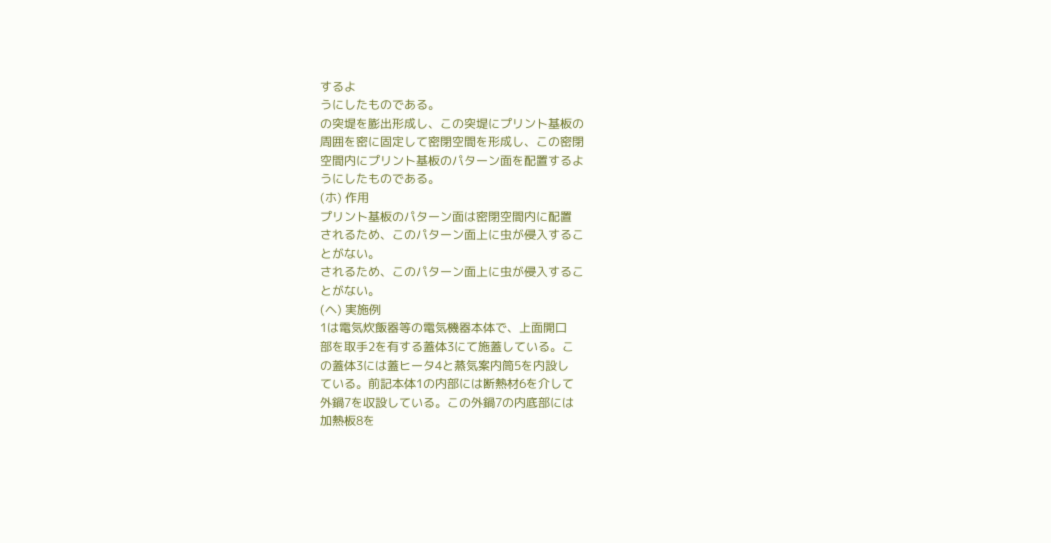するよ
うにしたものである。
の突堤を膨出形成し、この突堤にプリント基板の
周囲を密に固定して密閉空間を形成し、この密閉
空間内にプリント基板のパターン面を配置するよ
うにしたものである。
(ホ) 作用
プリント基板のパターン面は密閉空間内に配置
されるため、このパターン面上に虫が侵入するこ
とがない。
されるため、このパターン面上に虫が侵入するこ
とがない。
(ヘ) 実施例
1は電気炊飯器等の電気機器本体で、上面開口
部を取手2を有する蓋体3にて施蓋している。こ
の蓋体3には蓋ヒータ4と蒸気案内筒5を内設し
ている。前記本体1の内部には断熱材6を介して
外鍋7を収設している。この外鍋7の内底部には
加熱板8を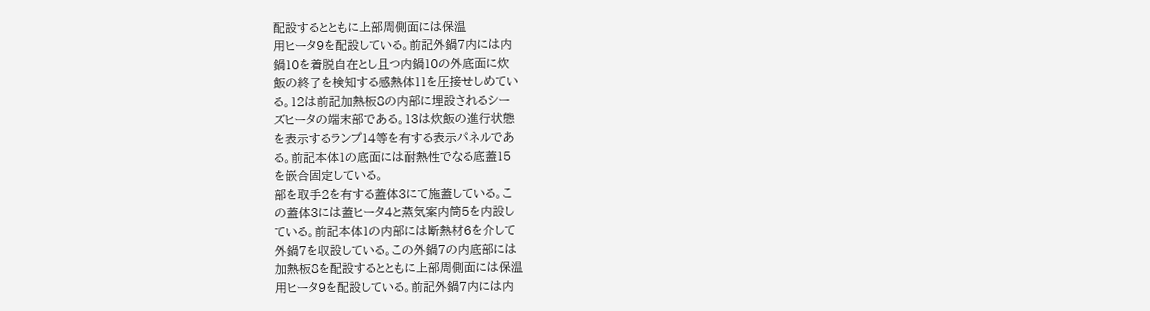配設するとともに上部周側面には保温
用ヒータ9を配設している。前記外鍋7内には内
鍋10を着脱自在とし且つ内鍋10の外底面に炊
飯の終了を検知する感熱体11を圧接せしめてい
る。12は前記加熱板8の内部に埋設されるシー
ズヒータの端末部である。13は炊飯の進行状態
を表示するランプ14等を有する表示パネルであ
る。前記本体1の底面には耐熱性でなる底蓋15
を嵌合固定している。
部を取手2を有する蓋体3にて施蓋している。こ
の蓋体3には蓋ヒータ4と蒸気案内筒5を内設し
ている。前記本体1の内部には断熱材6を介して
外鍋7を収設している。この外鍋7の内底部には
加熱板8を配設するとともに上部周側面には保温
用ヒータ9を配設している。前記外鍋7内には内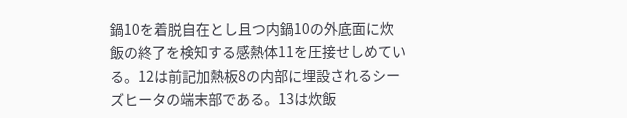鍋10を着脱自在とし且つ内鍋10の外底面に炊
飯の終了を検知する感熱体11を圧接せしめてい
る。12は前記加熱板8の内部に埋設されるシー
ズヒータの端末部である。13は炊飯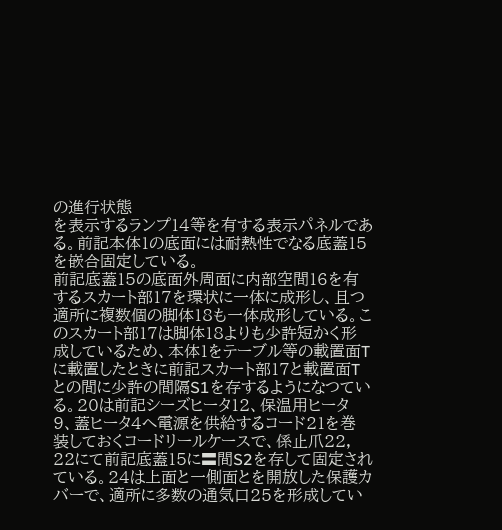の進行状態
を表示するランプ14等を有する表示パネルであ
る。前記本体1の底面には耐熱性でなる底蓋15
を嵌合固定している。
前記底蓋15の底面外周面に内部空間16を有
するスカート部17を環状に一体に成形し、且つ
適所に複数個の脚体18も一体成形している。こ
のスカート部17は脚体18よりも少許短かく形
成しているため、本体1をテーブル等の載置面T
に載置したときに前記スカート部17と載置面T
との間に少許の間隔S1を存するようになつてい
る。20は前記シーズヒータ12、保温用ヒータ
9、蓋ヒータ4へ電源を供給するコード21を巻
装しておくコードリールケースで、係止爪22,
22にて前記底蓋15に〓間S2を存して固定され
ている。24は上面と一側面とを開放した保護カ
バーで、適所に多数の通気口25を形成してい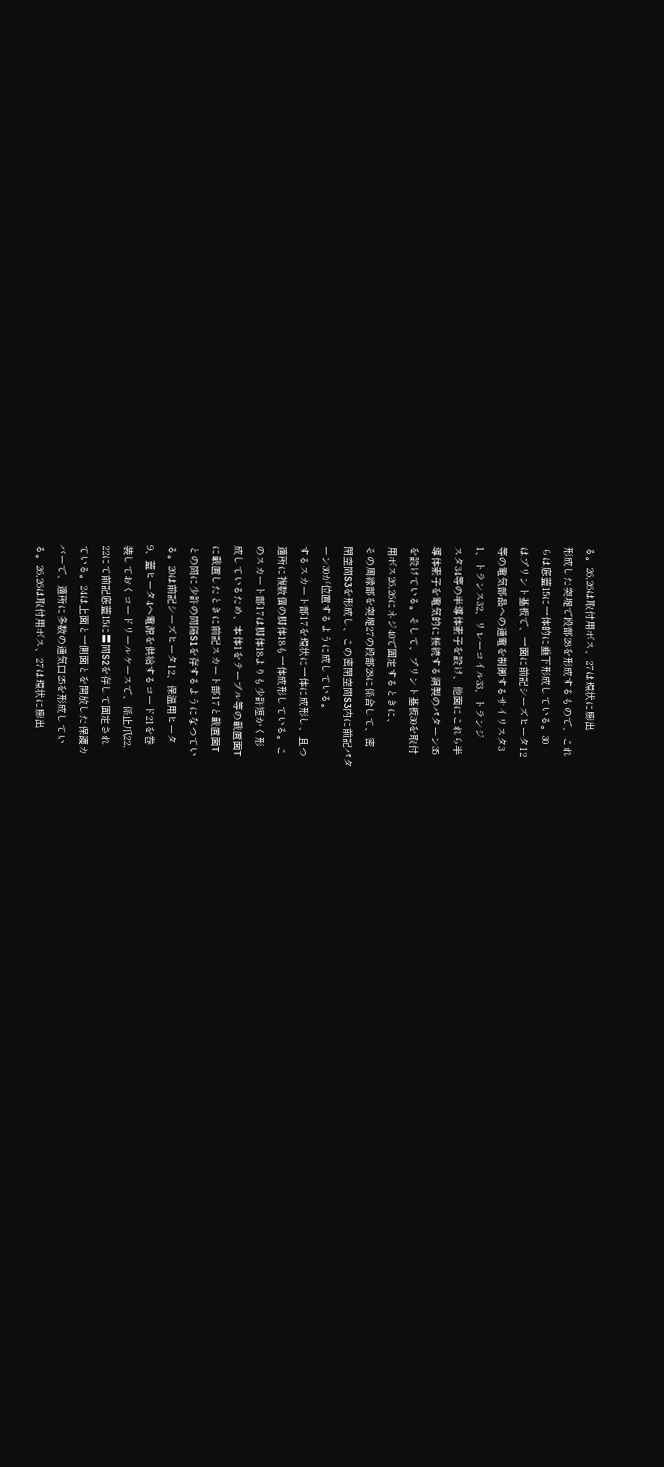る。26,26は取付用ボス、27は環状に膨出
形成した突堤で段部28を形成するもので、これ
らは底蓋15に一体的に垂下形成している。30
はプリント基板で、一面に前記シーズヒータ12
等の電気部品への通電を制御するサイリスタ3
1、トランス32、リレーコイル33、トランジ
スタ34等の半導体素子を設け、他面にこれら半
導体素子を電気的に接続する銅製のパターン35
を設けている。そして、プリント基板30を取付
用ボス26,26にネジ40で固定するときに、
その周縁部を突堤27の段部28に係合して、密
閉空間S3を形成し、この密閉空間S3内に前記パタ
ーン30が位置するように成している。
するスカート部17を環状に一体に成形し、且つ
適所に複数個の脚体18も一体成形している。こ
のスカート部17は脚体18よりも少許短かく形
成しているため、本体1をテーブル等の載置面T
に載置したときに前記スカート部17と載置面T
との間に少許の間隔S1を存するようになつてい
る。20は前記シーズヒータ12、保温用ヒータ
9、蓋ヒータ4へ電源を供給するコード21を巻
装しておくコードリールケースで、係止爪22,
22にて前記底蓋15に〓間S2を存して固定され
ている。24は上面と一側面とを開放した保護カ
バーで、適所に多数の通気口25を形成してい
る。26,26は取付用ボス、27は環状に膨出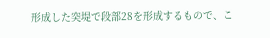形成した突堤で段部28を形成するもので、こ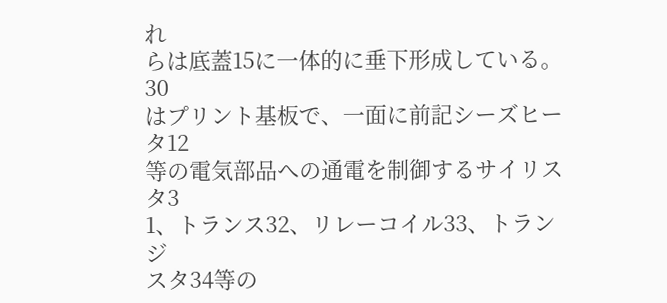れ
らは底蓋15に一体的に垂下形成している。30
はプリント基板で、一面に前記シーズヒータ12
等の電気部品への通電を制御するサイリスタ3
1、トランス32、リレーコイル33、トランジ
スタ34等の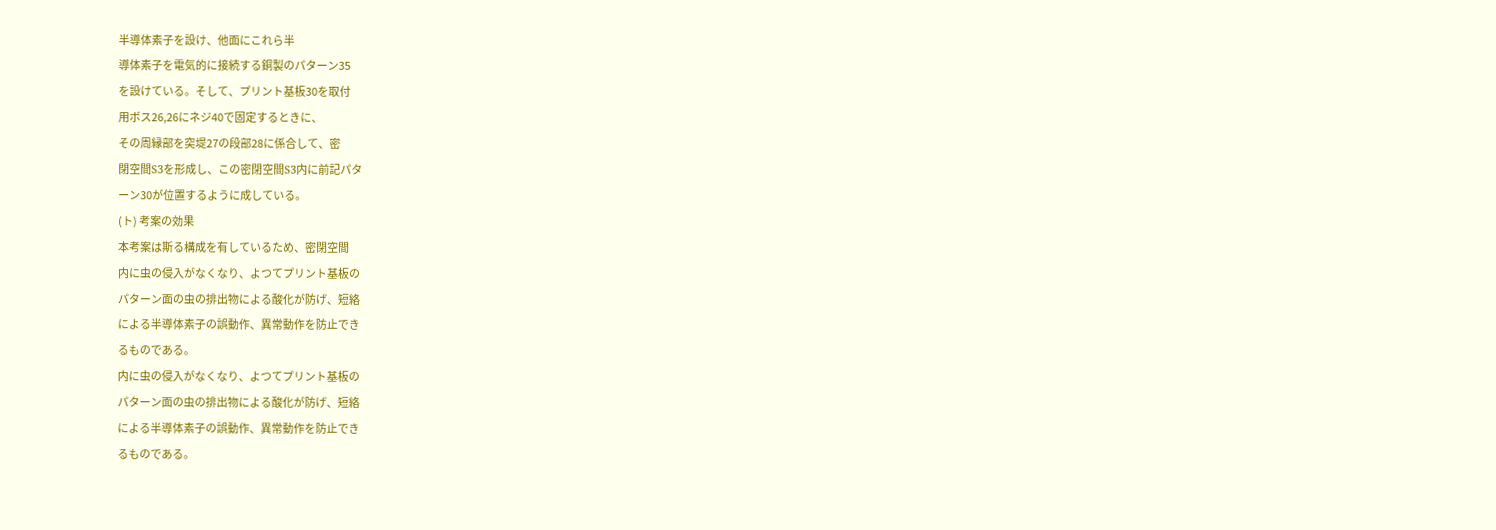半導体素子を設け、他面にこれら半
導体素子を電気的に接続する銅製のパターン35
を設けている。そして、プリント基板30を取付
用ボス26,26にネジ40で固定するときに、
その周縁部を突堤27の段部28に係合して、密
閉空間S3を形成し、この密閉空間S3内に前記パタ
ーン30が位置するように成している。
(ト) 考案の効果
本考案は斯る構成を有しているため、密閉空間
内に虫の侵入がなくなり、よつてプリント基板の
パターン面の虫の排出物による酸化が防げ、短絡
による半導体素子の誤動作、異常動作を防止でき
るものである。
内に虫の侵入がなくなり、よつてプリント基板の
パターン面の虫の排出物による酸化が防げ、短絡
による半導体素子の誤動作、異常動作を防止でき
るものである。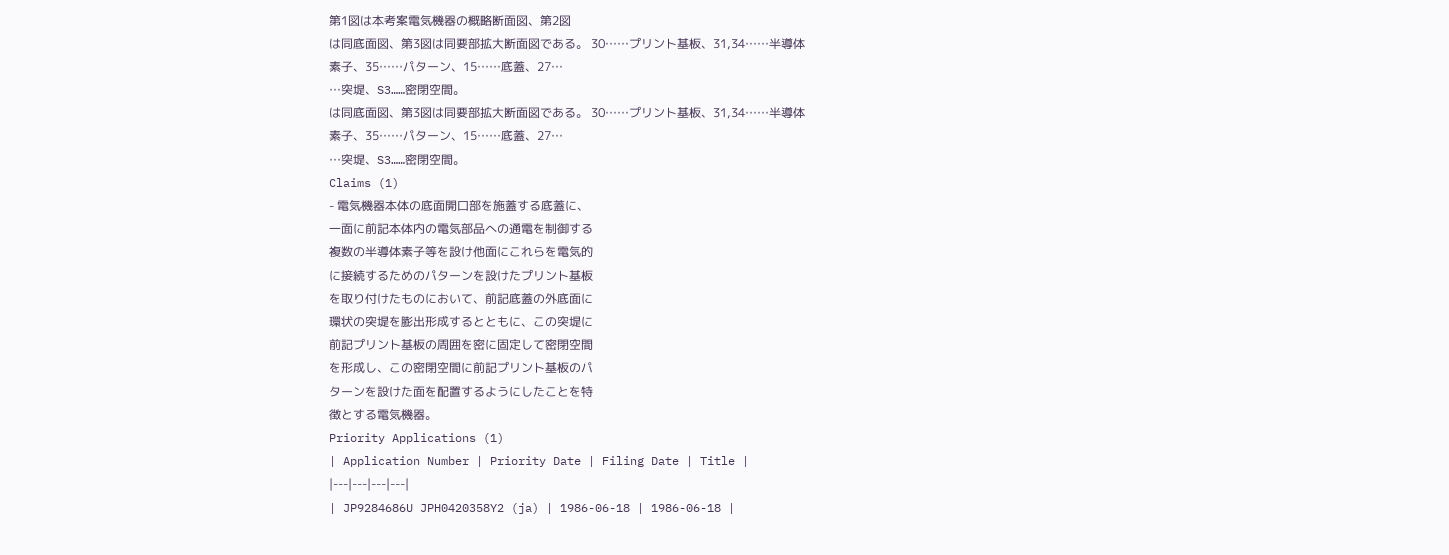第1図は本考案電気機器の概略断面図、第2図
は同底面図、第3図は同要部拡大断面図である。 30……プリント基板、31,34……半導体
素子、35……パターン、15……底蓋、27…
…突堤、S3……密閉空間。
は同底面図、第3図は同要部拡大断面図である。 30……プリント基板、31,34……半導体
素子、35……パターン、15……底蓋、27…
…突堤、S3……密閉空間。
Claims (1)
- 電気機器本体の底面開口部を施蓋する底蓋に、
一面に前記本体内の電気部品への通電を制御する
複数の半導体素子等を設け他面にこれらを電気的
に接続するためのパターンを設けたプリント基板
を取り付けたものにおいて、前記底蓋の外底面に
環状の突堤を膨出形成するとともに、この突堤に
前記プリント基板の周囲を密に固定して密閉空間
を形成し、この密閉空間に前記プリント基板のパ
ターンを設けた面を配置するようにしたことを特
徴とする電気機器。
Priority Applications (1)
| Application Number | Priority Date | Filing Date | Title |
|---|---|---|---|
| JP9284686U JPH0420358Y2 (ja) | 1986-06-18 | 1986-06-18 |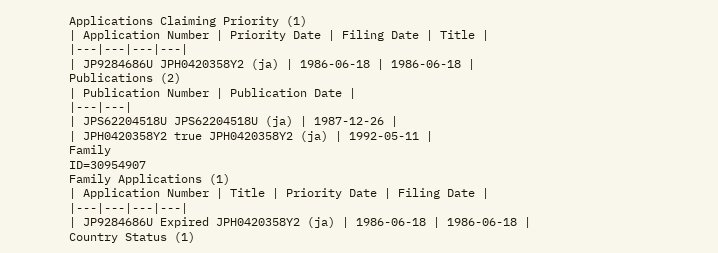Applications Claiming Priority (1)
| Application Number | Priority Date | Filing Date | Title |
|---|---|---|---|
| JP9284686U JPH0420358Y2 (ja) | 1986-06-18 | 1986-06-18 |
Publications (2)
| Publication Number | Publication Date |
|---|---|
| JPS62204518U JPS62204518U (ja) | 1987-12-26 |
| JPH0420358Y2 true JPH0420358Y2 (ja) | 1992-05-11 |
Family
ID=30954907
Family Applications (1)
| Application Number | Title | Priority Date | Filing Date |
|---|---|---|---|
| JP9284686U Expired JPH0420358Y2 (ja) | 1986-06-18 | 1986-06-18 |
Country Status (1)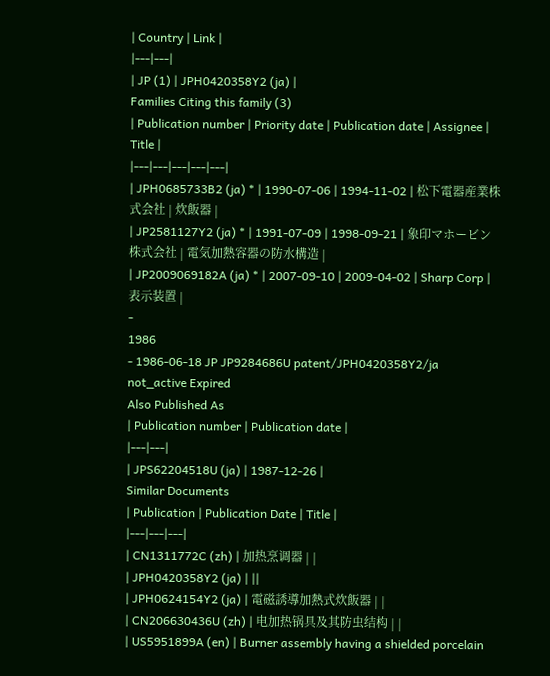| Country | Link |
|---|---|
| JP (1) | JPH0420358Y2 (ja) |
Families Citing this family (3)
| Publication number | Priority date | Publication date | Assignee | Title |
|---|---|---|---|---|
| JPH0685733B2 (ja) * | 1990-07-06 | 1994-11-02 | 松下電器産業株式会社 | 炊飯器 |
| JP2581127Y2 (ja) * | 1991-07-09 | 1998-09-21 | 象印マホービン株式会社 | 電気加熱容器の防水構造 |
| JP2009069182A (ja) * | 2007-09-10 | 2009-04-02 | Sharp Corp | 表示装置 |
-
1986
- 1986-06-18 JP JP9284686U patent/JPH0420358Y2/ja not_active Expired
Also Published As
| Publication number | Publication date |
|---|---|
| JPS62204518U (ja) | 1987-12-26 |
Similar Documents
| Publication | Publication Date | Title |
|---|---|---|
| CN1311772C (zh) | 加热烹调器 | |
| JPH0420358Y2 (ja) | ||
| JPH0624154Y2 (ja) | 電磁誘導加熱式炊飯器 | |
| CN206630436U (zh) | 电加热锅具及其防虫结构 | |
| US5951899A (en) | Burner assembly having a shielded porcelain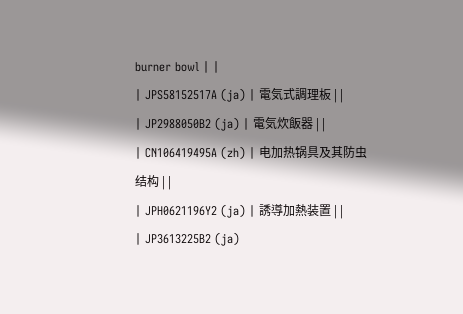burner bowl | |
| JPS58152517A (ja) | 電気式調理板 | |
| JP2988050B2 (ja) | 電気炊飯器 | |
| CN106419495A (zh) | 电加热锅具及其防虫结构 | |
| JPH0621196Y2 (ja) | 誘導加熱装置 | |
| JP3613225B2 (ja)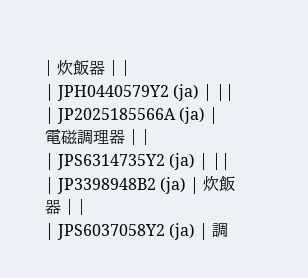| 炊飯器 | |
| JPH0440579Y2 (ja) | ||
| JP2025185566A (ja) | 電磁調理器 | |
| JPS6314735Y2 (ja) | ||
| JP3398948B2 (ja) | 炊飯器 | |
| JPS6037058Y2 (ja) | 調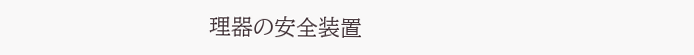理器の安全装置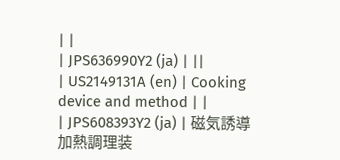| |
| JPS636990Y2 (ja) | ||
| US2149131A (en) | Cooking device and method | |
| JPS608393Y2 (ja) | 磁気誘導加熱調理装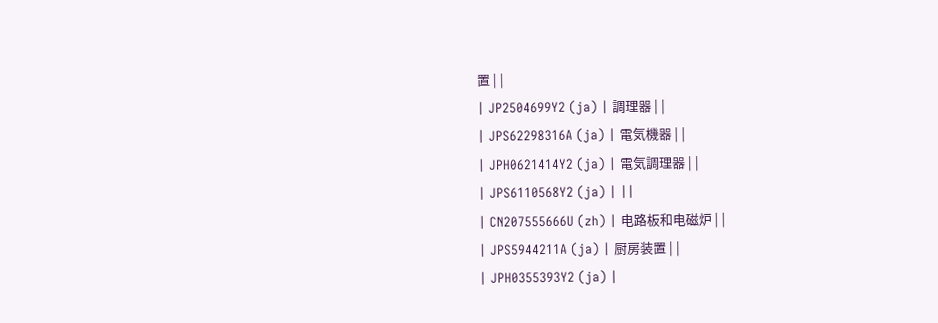置 | |
| JP2504699Y2 (ja) | 調理器 | |
| JPS62298316A (ja) | 電気機器 | |
| JPH0621414Y2 (ja) | 電気調理器 | |
| JPS6110568Y2 (ja) | ||
| CN207555666U (zh) | 电路板和电磁炉 | |
| JPS5944211A (ja) | 厨房装置 | |
| JPH0355393Y2 (ja) |